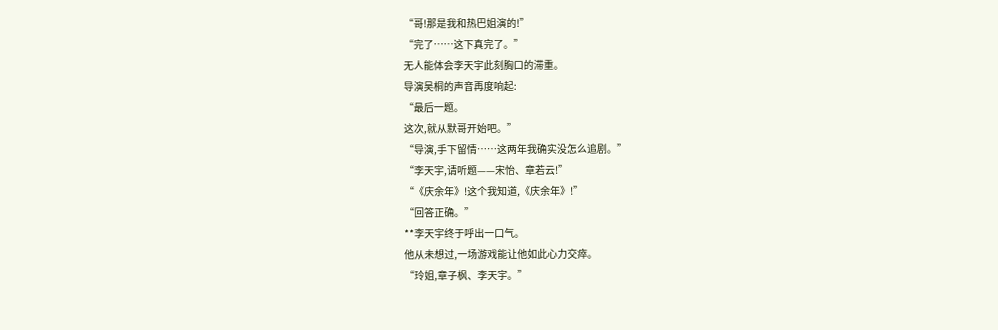“哥!那是我和热巴姐演的!”
“完了……这下真完了。”
无人能体会李天宇此刻胸口的滞重。
导演吴桐的声音再度响起:
“最后一题。
这次,就从默哥开始吧。”
“导演,手下留情……这两年我确实没怎么追剧。”
“李天宇,请听题——宋怡、章若云!”
“《庆余年》!这个我知道,《庆余年》!”
“回答正确。”
**李天宇终于呼出一口气。
他从未想过,一场游戏能让他如此心力交瘁。
“玲姐,章子枫、李天宇。”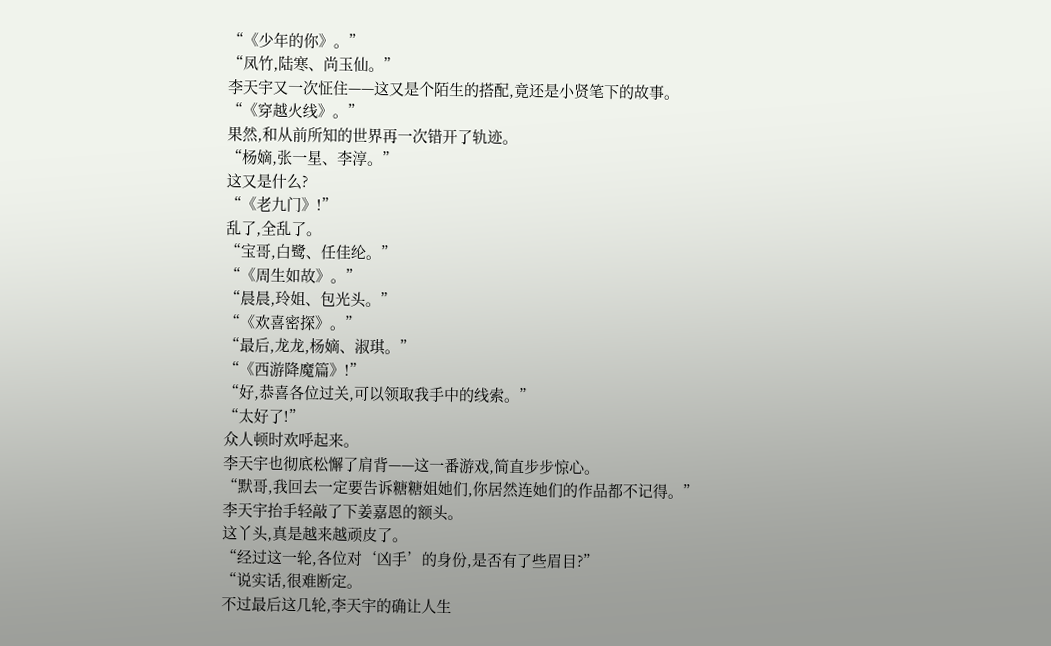“《少年的你》。”
“凤竹,陆寒、尚玉仙。”
李天宇又一次怔住——这又是个陌生的搭配,竟还是小贤笔下的故事。
“《穿越火线》。”
果然,和从前所知的世界再一次错开了轨迹。
“杨嫡,张一星、李淳。”
这又是什么?
“《老九门》!”
乱了,全乱了。
“宝哥,白鹭、任佳纶。”
“《周生如故》。”
“晨晨,玲姐、包光头。”
“《欢喜密探》。”
“最后,龙龙,杨嫡、淑琪。”
“《西游降魔篇》!”
“好,恭喜各位过关,可以领取我手中的线索。”
“太好了!”
众人顿时欢呼起来。
李天宇也彻底松懈了肩背——这一番游戏,简直步步惊心。
“默哥,我回去一定要告诉糖糖姐她们,你居然连她们的作品都不记得。”
李天宇抬手轻敲了下姜嘉恩的额头。
这丫头,真是越来越顽皮了。
“经过这一轮,各位对‘凶手’的身份,是否有了些眉目?”
“说实话,很难断定。
不过最后这几轮,李天宇的确让人生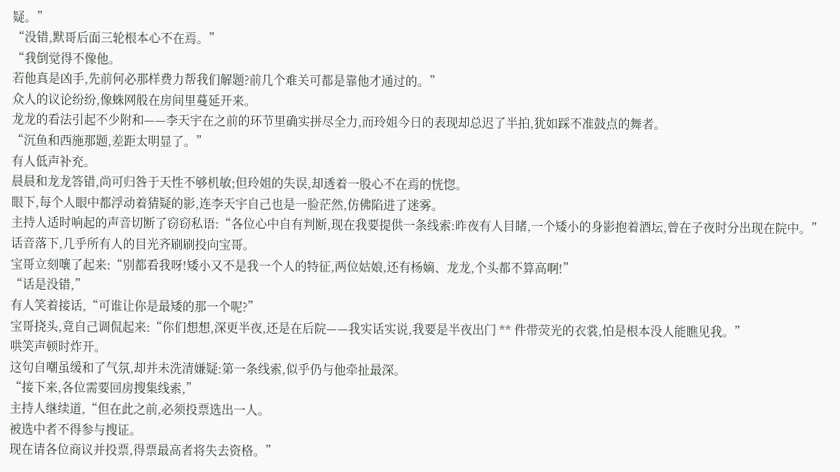疑。”
“没错,默哥后面三轮根本心不在焉。”
“我倒觉得不像他。
若他真是凶手,先前何必那样费力帮我们解题?前几个难关可都是靠他才通过的。”
众人的议论纷纷,像蛛网般在房间里蔓延开来。
龙龙的看法引起不少附和——李天宇在之前的环节里确实拼尽全力,而玲姐今日的表现却总迟了半拍,犹如踩不准鼓点的舞者。
“沉鱼和西施那题,差距太明显了。”
有人低声补充。
晨晨和龙龙答错,尚可归咎于天性不够机敏;但玲姐的失误,却透着一股心不在焉的恍惚。
眼下,每个人眼中都浮动着猜疑的影,连李天宇自己也是一脸茫然,仿佛陷进了迷雾。
主持人适时响起的声音切断了窃窃私语:“各位心中自有判断,现在我要提供一条线索:昨夜有人目睹,一个矮小的身影抱着酒坛,曾在子夜时分出现在院中。”
话音落下,几乎所有人的目光齐刷刷投向宝哥。
宝哥立刻嚷了起来:“别都看我呀!矮小又不是我一个人的特征,两位姑娘,还有杨嫡、龙龙,个头都不算高啊!”
“话是没错,”
有人笑着接话,“可谁让你是最矮的那一个呢?”
宝哥挠头,竟自己调侃起来:“你们想想,深更半夜,还是在后院——我实话实说,我要是半夜出门 ** 件带荧光的衣裳,怕是根本没人能瞧见我。”
哄笑声顿时炸开。
这句自嘲虽缓和了气氛,却并未洗清嫌疑:第一条线索,似乎仍与他牵扯最深。
“接下来,各位需要回房搜集线索,”
主持人继续道,“但在此之前,必须投票选出一人。
被选中者不得参与搜证。
现在请各位商议并投票,得票最高者将失去资格。”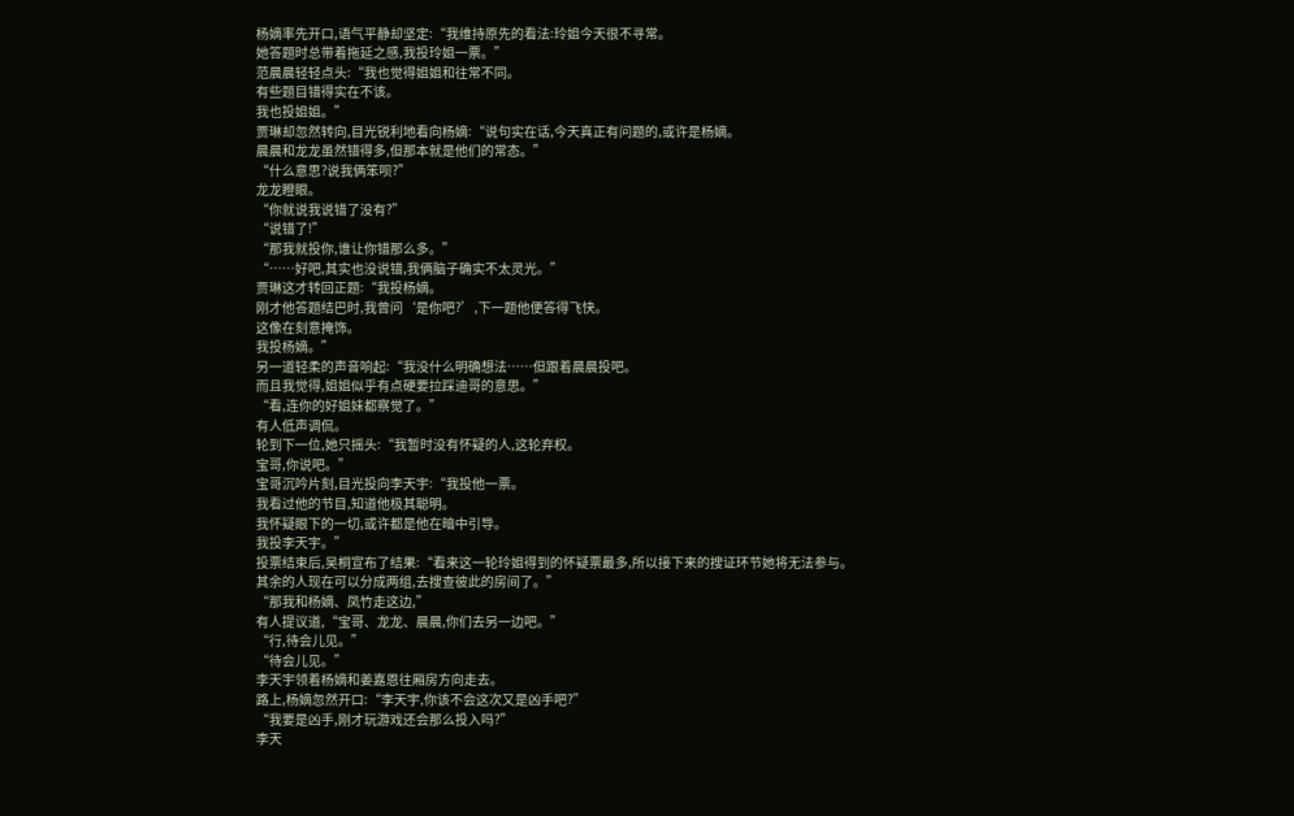杨嫡率先开口,语气平静却坚定:“我维持原先的看法:玲姐今天很不寻常。
她答题时总带着拖延之感,我投玲姐一票。”
范晨晨轻轻点头:“我也觉得姐姐和往常不同。
有些题目错得实在不该。
我也投姐姐。”
贾琳却忽然转向,目光锐利地看向杨嫡:“说句实在话,今天真正有问题的,或许是杨嫡。
晨晨和龙龙虽然错得多,但那本就是他们的常态。”
“什么意思?说我俩笨呗?”
龙龙瞪眼。
“你就说我说错了没有?”
“说错了!”
“那我就投你,谁让你错那么多。”
“……好吧,其实也没说错,我俩脑子确实不太灵光。”
贾琳这才转回正题:“我投杨嫡。
刚才他答题结巴时,我曾问‘是你吧?’,下一题他便答得飞快。
这像在刻意掩饰。
我投杨嫡。”
另一道轻柔的声音响起:“我没什么明确想法……但跟着晨晨投吧。
而且我觉得,姐姐似乎有点硬要拉踩迪哥的意思。”
“看,连你的好姐妹都察觉了。”
有人低声调侃。
轮到下一位,她只摇头:“我暂时没有怀疑的人,这轮弃权。
宝哥,你说吧。”
宝哥沉吟片刻,目光投向李天宇:“我投他一票。
我看过他的节目,知道他极其聪明。
我怀疑眼下的一切,或许都是他在暗中引导。
我投李天宇。”
投票结束后,吴桐宣布了结果:“看来这一轮玲姐得到的怀疑票最多,所以接下来的搜证环节她将无法参与。
其余的人现在可以分成两组,去搜查彼此的房间了。”
“那我和杨嫡、凤竹走这边,”
有人提议道,“宝哥、龙龙、晨晨,你们去另一边吧。”
“行,待会儿见。”
“待会儿见。”
李天宇领着杨嫡和姜嘉恩往厢房方向走去。
路上,杨嫡忽然开口:“李天宇,你该不会这次又是凶手吧?”
“我要是凶手,刚才玩游戏还会那么投入吗?”
李天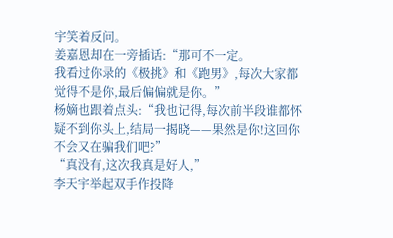宇笑着反问。
姜嘉恩却在一旁插话:“那可不一定。
我看过你录的《极挑》和《跑男》,每次大家都觉得不是你,最后偏偏就是你。”
杨嫡也跟着点头:“我也记得,每次前半段谁都怀疑不到你头上,结局一揭晓——果然是你!这回你不会又在骗我们吧?”
“真没有,这次我真是好人,”
李天宇举起双手作投降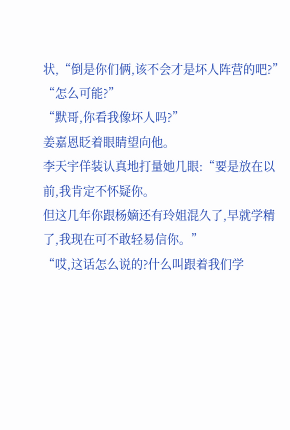状,“倒是你们俩,该不会才是坏人阵营的吧?”
“怎么可能?”
“默哥,你看我像坏人吗?”
姜嘉恩眨着眼睛望向他。
李天宇佯装认真地打量她几眼:“要是放在以前,我肯定不怀疑你。
但这几年你跟杨嫡还有玲姐混久了,早就学精了,我现在可不敢轻易信你。”
“哎,这话怎么说的?什么叫跟着我们学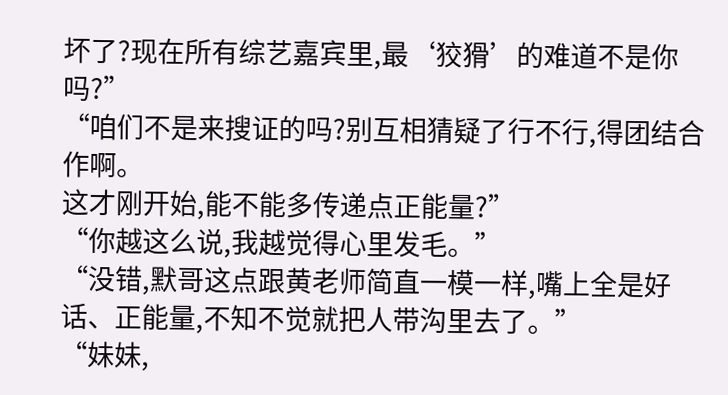坏了?现在所有综艺嘉宾里,最‘狡猾’的难道不是你吗?”
“咱们不是来搜证的吗?别互相猜疑了行不行,得团结合作啊。
这才刚开始,能不能多传递点正能量?”
“你越这么说,我越觉得心里发毛。”
“没错,默哥这点跟黄老师简直一模一样,嘴上全是好话、正能量,不知不觉就把人带沟里去了。”
“妹妹,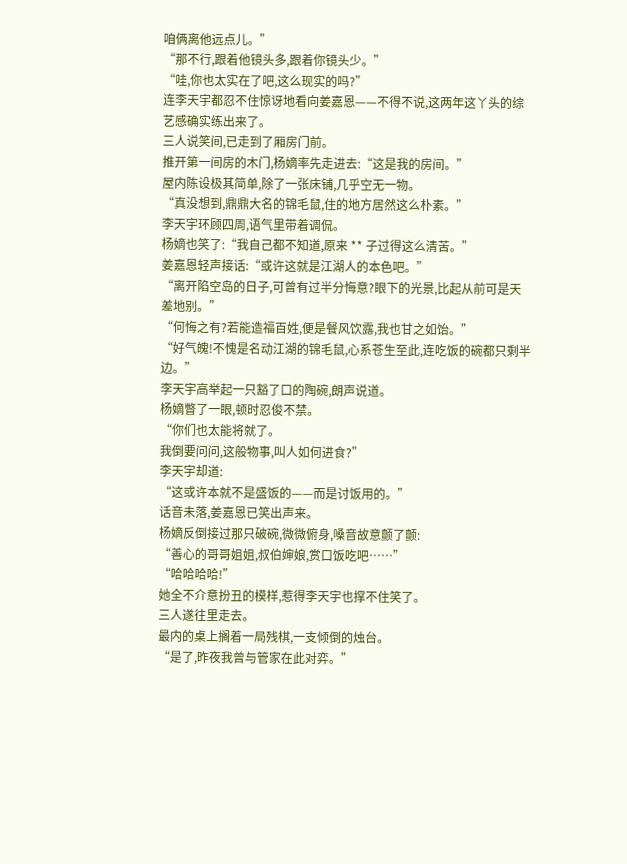咱俩离他远点儿。”
“那不行,跟着他镜头多,跟着你镜头少。”
“哇,你也太实在了吧,这么现实的吗?”
连李天宇都忍不住惊讶地看向姜嘉恩——不得不说,这两年这丫头的综艺感确实练出来了。
三人说笑间,已走到了厢房门前。
推开第一间房的木门,杨嫡率先走进去:“这是我的房间。”
屋内陈设极其简单,除了一张床铺,几乎空无一物。
“真没想到,鼎鼎大名的锦毛鼠,住的地方居然这么朴素。”
李天宇环顾四周,语气里带着调侃。
杨嫡也笑了:“我自己都不知道,原来 ** 子过得这么清苦。”
姜嘉恩轻声接话:“或许这就是江湖人的本色吧。”
“离开陷空岛的日子,可曾有过半分悔意?眼下的光景,比起从前可是天差地别。”
“何悔之有?若能造福百姓,便是餐风饮露,我也甘之如饴。”
“好气魄!不愧是名动江湖的锦毛鼠,心系苍生至此,连吃饭的碗都只剩半边。”
李天宇高举起一只豁了口的陶碗,朗声说道。
杨嫡瞥了一眼,顿时忍俊不禁。
“你们也太能将就了。
我倒要问问,这般物事,叫人如何进食?”
李天宇却道:
“这或许本就不是盛饭的——而是讨饭用的。”
话音未落,姜嘉恩已笑出声来。
杨嫡反倒接过那只破碗,微微俯身,嗓音故意颤了颤:
“善心的哥哥姐姐,叔伯婶娘,赏口饭吃吧……”
“哈哈哈哈!”
她全不介意扮丑的模样,惹得李天宇也撑不住笑了。
三人遂往里走去。
最内的桌上搁着一局残棋,一支倾倒的烛台。
“是了,昨夜我曾与管家在此对弈。”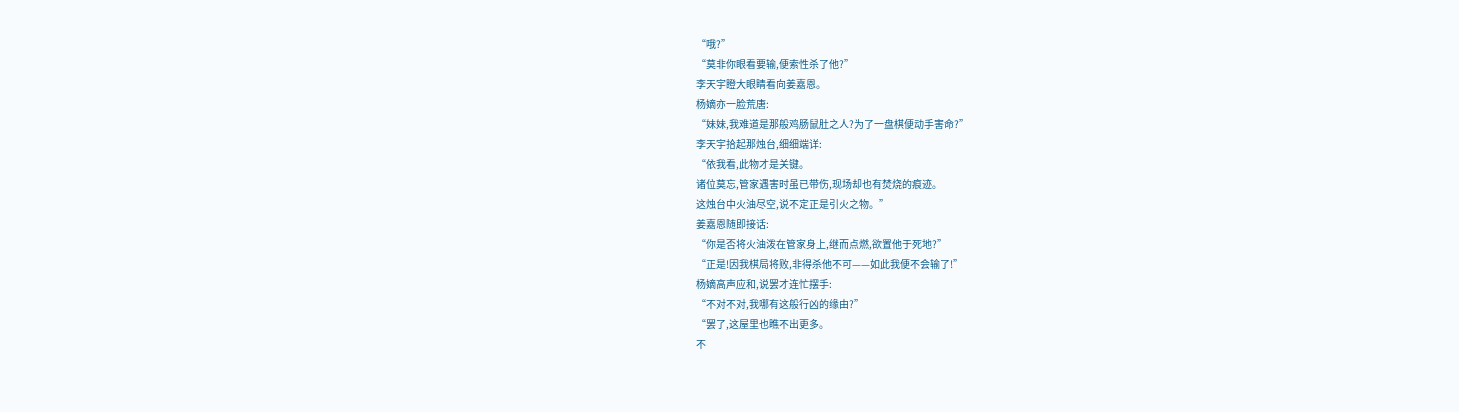“哦?”
“莫非你眼看要输,便索性杀了他?”
李天宇瞪大眼睛看向姜嘉恩。
杨嫡亦一脸荒唐:
“妹妹,我难道是那般鸡肠鼠肚之人?为了一盘棋便动手害命?”
李天宇拾起那烛台,细细端详:
“依我看,此物才是关键。
诸位莫忘,管家遇害时虽已带伤,现场却也有焚烧的痕迹。
这烛台中火油尽空,说不定正是引火之物。”
姜嘉恩随即接话:
“你是否将火油泼在管家身上,继而点燃,欲置他于死地?”
“正是!因我棋局将败,非得杀他不可——如此我便不会输了!”
杨嫡高声应和,说罢才连忙摆手:
“不对不对,我哪有这般行凶的缘由?”
“罢了,这屋里也瞧不出更多。
不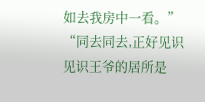如去我房中一看。”
“同去同去,正好见识见识王爷的居所是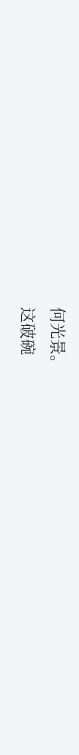何光景。
这破碗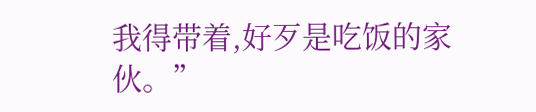我得带着,好歹是吃饭的家伙。”